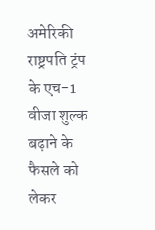अमेरिकी राष्ट्रपति ट्रंप के एच-1 वीजा शुल्क बढ़ाने के फैसले को लेकर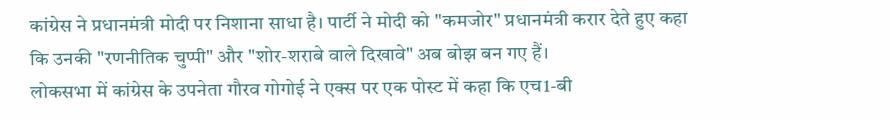कांग्रेस ने प्रधानमंत्री मोदी पर निशाना साधा है। पार्टी ने मोदी को "कमजोर" प्रधानमंत्री करार देते हुए कहा कि उनकी "रणनीतिक चुप्पी" और "शोर-शराबे वाले दिखावे" अब बोझ बन गए हैं।
लोकसभा में कांग्रेस के उपनेता गौरव गोगोई ने एक्स पर एक पोस्ट में कहा कि एच1-बी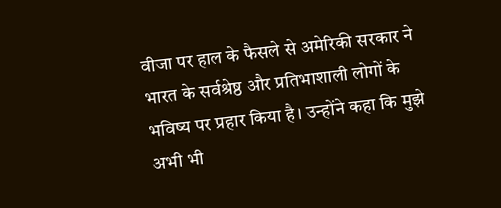वीजा पर हाल के फैसले से अमेरिकी सरकार ने भारत के सर्वश्रेष्ठ और प्रतिभाशाली लोगों के भविष्य पर प्रहार किया है। उन्होंने कहा कि मुझे अभी भी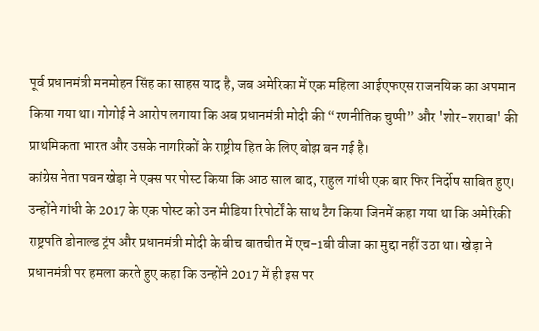पूर्व प्रधानमंत्री मनमोहन सिंह का साहस याद है, जब अमेरिका में एक महिला आईएफएस राजनयिक का अपमान किया गया था। गोगोई ने आरोप लगाया कि अब प्रधानमंत्री मोदी की “रणनीतिक चुप्पी” और 'शोर-शराबा' की प्राथमिकता भारत और उसके नागरिकों के राष्ट्रीय हित के लिए बोझ बन गई है।
कांग्रेस नेता पवन खेड़ा ने एक्स पर पोस्ट किया कि आठ साल बाद, राहुल गांधी एक बार फिर निर्दोष साबित हुए। उन्होंने गांधी के 2017 के एक पोस्ट को उन मीडिया रिपोर्टों के साथ टैग किया जिनमें कहा गया था कि अमेरिकी राष्ट्रपति डोनाल्ड ट्रंप और प्रधानमंत्री मोदी के बीच बातचीत में एच-1बी वीजा का मुद्दा नहीं उठा था। खेड़ा ने प्रधानमंत्री पर हमला करते हुए कहा कि उन्होंने 2017 में ही इस पर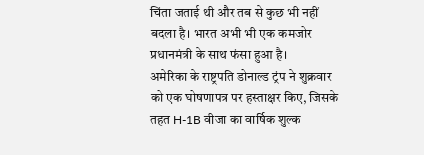चिंता जताई थी और तब से कुछ भी नहीं बदला है। भारत अभी भी एक कमजोर प्रधानमंत्री के साथ फंसा हुआ है।
अमेरिका के राष्ट्रपति डोनाल्ड ट्रंप ने शुक्रवार को एक घोषणापत्र पर हस्ताक्षर किए, जिसके तहत H-1B वीजा का वार्षिक शुल्क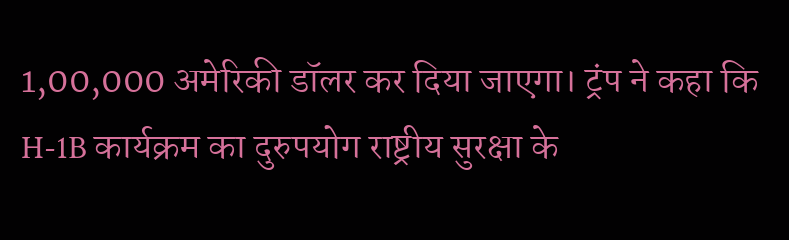1,00,000 अमेरिकी डॉलर कर दिया जाएगा। ट्रंप ने कहा कि H-1B कार्यक्रम का दुरुपयोग राष्ट्रीय सुरक्षा के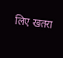लिए खतरा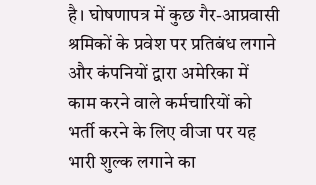है। घोषणापत्र में कुछ गैर-आप्रवासी श्रमिकों के प्रवेश पर प्रतिबंध लगाने और कंपनियों द्वारा अमेरिका में काम करने वाले कर्मचारियों को भर्ती करने के लिए वीजा पर यह भारी शुल्क लगाने का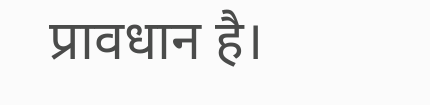प्रावधान है।